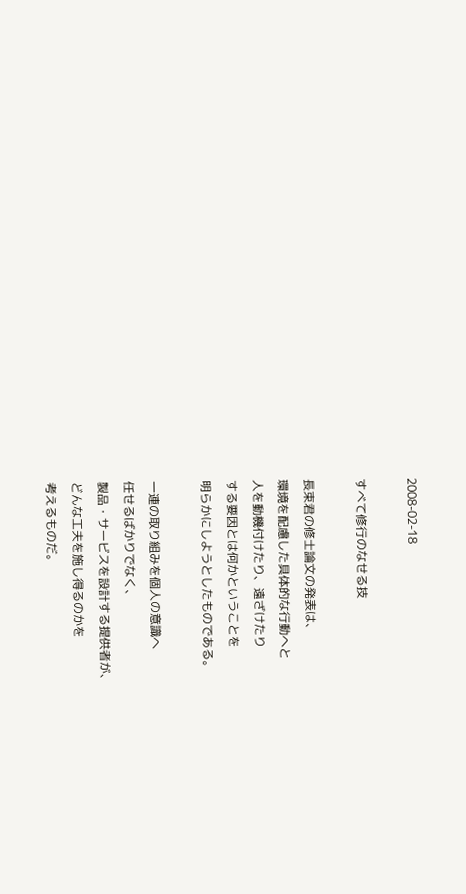2008-02-18

すべて修行のなせる技

長束君の修士論文の発表は、
環境を配慮した具体的な行動へと
人を動機付けたり、遠ざけたり
する要因とは何かということを
明らかにしようとしたものである。

一連の取り組みを個人の意識へ
任せるばかりでなく、
製品・サービスを設計する提供者が、
どんな工夫を施し得るのかを
考えるものだ。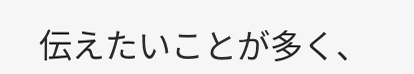伝えたいことが多く、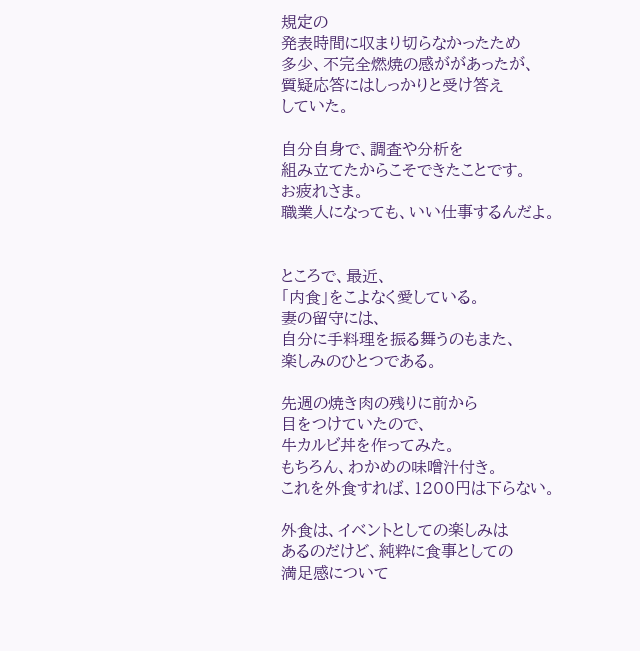規定の
発表時間に収まり切らなかったため
多少、不完全燃焼の感ががあったが、
質疑応答にはしっかりと受け答え
していた。

自分自身で、調査や分析を
組み立てたからこそできたことです。
お疲れさま。
職業人になっても、いい仕事するんだよ。


ところで、最近、
「内食」をこよなく愛している。
妻の留守には、
自分に手料理を振る舞うのもまた、
楽しみのひとつである。

先週の焼き肉の残りに前から
目をつけていたので、
牛カルビ丼を作ってみた。
もちろん、わかめの味噌汁付き。
これを外食すれば、1200円は下らない。

外食は、イベントとしての楽しみは
あるのだけど、純粋に食事としての
満足感について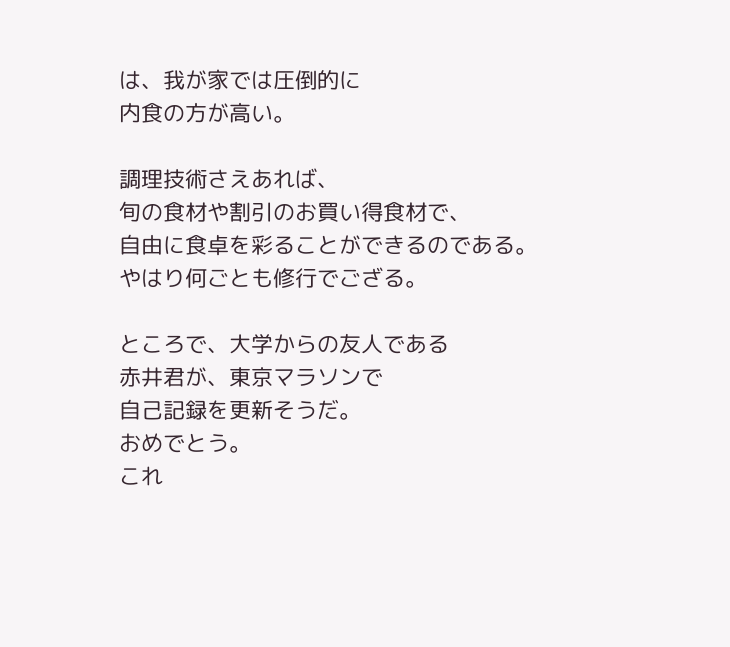は、我が家では圧倒的に
内食の方が高い。

調理技術さえあれば、
旬の食材や割引のお買い得食材で、
自由に食卓を彩ることができるのである。
やはり何ごとも修行でござる。

ところで、大学からの友人である
赤井君が、東京マラソンで
自己記録を更新そうだ。
おめでとう。
これ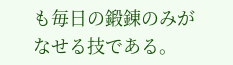も毎日の鍛錬のみがなせる技である。